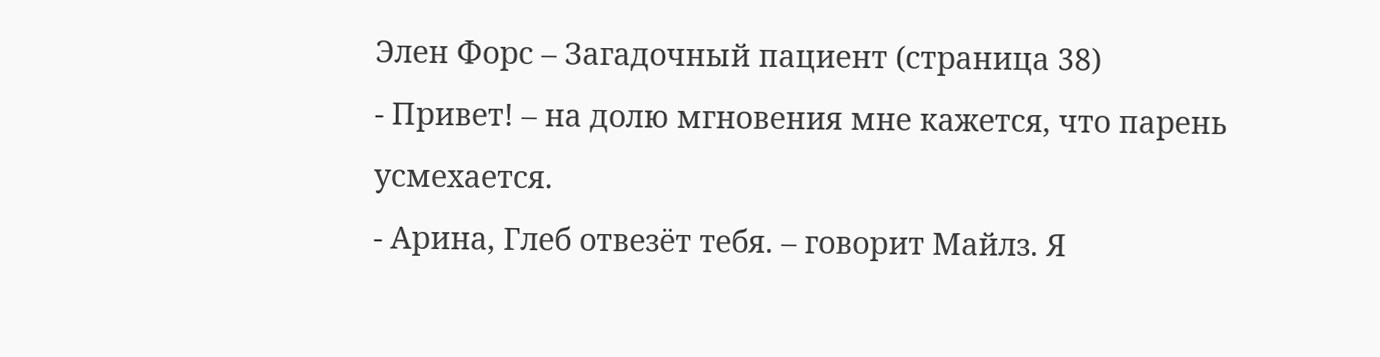Элен Форс – Загадочный пациент (страница 38)
- Привет! – на долю мгновения мне кажется, что парень усмехается.
- Арина, Глеб отвезёт тебя. – говорит Майлз. Я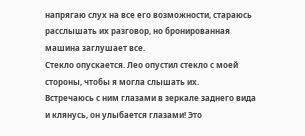напрягаю слух на все его возможности, стараюсь расслышать их разговор, но бронированная машина заглушает все.
Стекло опускается. Лео опустил стекло с моей стороны, чтобы я могла слышать их.
Встречаюсь с ним глазами в зеркале заднего вида и клянусь, он улыбается глазами! Это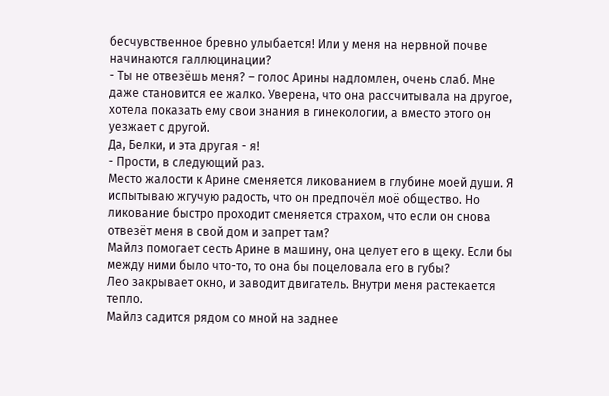бесчувственное бревно улыбается! Или у меня на нервной почве начинаются галлюцинации?
- Ты не отвезёшь меня? – голос Арины надломлен, очень слаб. Мне даже становится ее жалко. Уверена, что она рассчитывала на другое, хотела показать ему свои знания в гинекологии, а вместо этого он уезжает с другой.
Да, Белки, и эта другая - я!
- Прости, в следующий раз.
Место жалости к Арине сменяется ликованием в глубине моей души. Я испытываю жгучую радость, что он предпочёл моё общество. Но ликование быстро проходит сменяется страхом, что если он снова отвезёт меня в свой дом и запрет там?
Майлз помогает сесть Арине в машину, она целует его в щеку. Если бы между ними было что-то, то она бы поцеловала его в губы?
Лео закрывает окно, и заводит двигатель. Внутри меня растекается тепло.
Майлз садится рядом со мной на заднее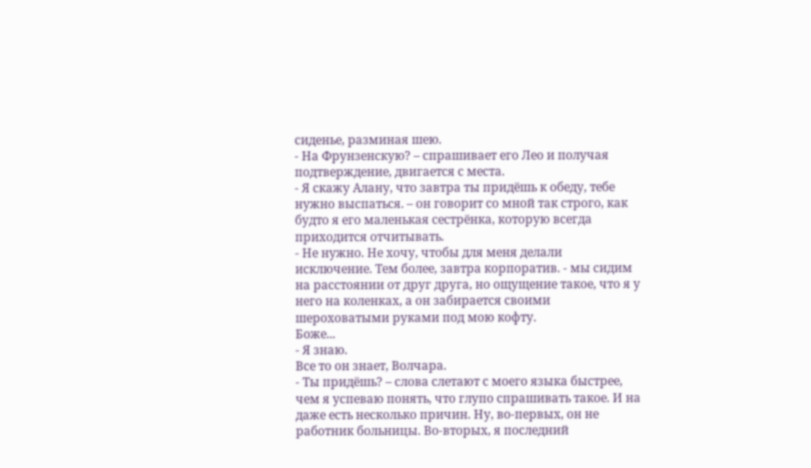сиденье, разминая шею.
- На Фрунзенскую? – спрашивает его Лео и получая подтверждение, двигается с места.
- Я скажу Алану, что завтра ты придёшь к обеду, тебе нужно выспаться. – он говорит со мной так строго, как будто я его маленькая сестрёнка, которую всегда приходится отчитывать.
- Не нужно. Не хочу, чтобы для меня делали исключение. Тем более, завтра корпоратив. - мы сидим на расстоянии от друг друга, но ощущение такое, что я у него на коленках, а он забирается своими шероховатыми руками под мою кофту.
Боже...
- Я знаю.
Все то он знает, Волчара.
- Ты придёшь? – слова слетают с моего языка быстрее, чем я успеваю понять, что глупо спрашивать такое. И на даже есть несколько причин. Ну, во-первых, он не работник больницы. Во-вторых, я последний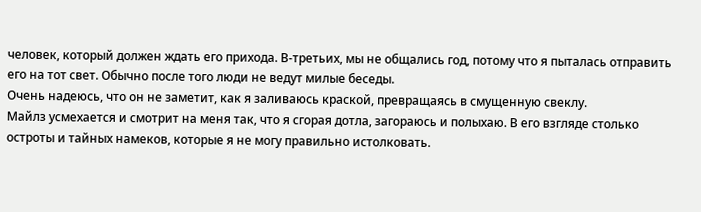человек, который должен ждать его прихода. В-третьих, мы не общались год, потому что я пыталась отправить его на тот свет. Обычно после того люди не ведут милые беседы.
Очень надеюсь, что он не заметит, как я заливаюсь краской, превращаясь в смущенную свеклу.
Майлз усмехается и смотрит на меня так, что я сгорая дотла, загораюсь и полыхаю. В его взгляде столько остроты и тайных намеков, которые я не могу правильно истолковать.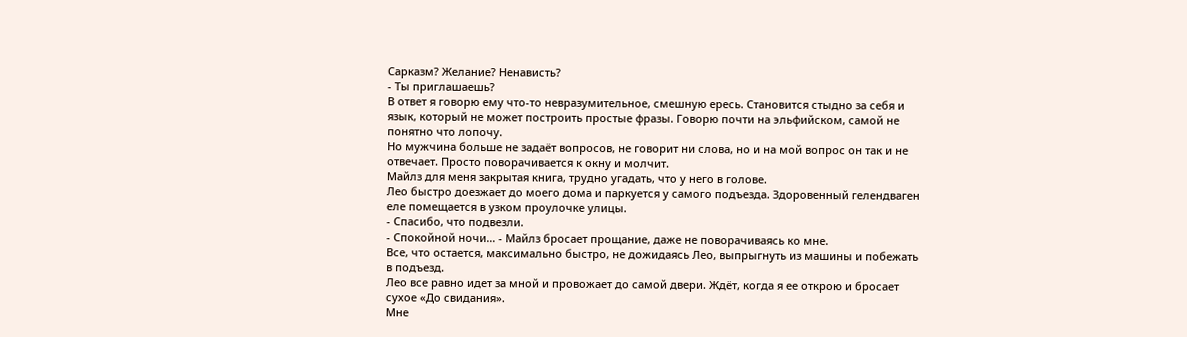Сарказм? Желание? Ненависть?
- Ты приглашаешь?
В ответ я говорю ему что-то невразумительное, смешную ересь. Становится стыдно за себя и язык, который не может построить простые фразы. Говорю почти на эльфийском, самой не понятно что лопочу.
Но мужчина больше не задаёт вопросов, не говорит ни слова, но и на мой вопрос он так и не отвечает. Просто поворачивается к окну и молчит.
Майлз для меня закрытая книга, трудно угадать, что у него в голове.
Лео быстро доезжает до моего дома и паркуется у самого подъезда. Здоровенный гелендваген еле помещается в узком проулочке улицы.
- Спасибо, что подвезли.
- Спокойной ночи… - Майлз бросает прощание, даже не поворачиваясь ко мне.
Все, что остается, максимально быстро, не дожидаясь Лео, выпрыгнуть из машины и побежать в подъезд.
Лео все равно идет за мной и провожает до самой двери. Ждёт, когда я ее открою и бросает сухое «До свидания».
Мне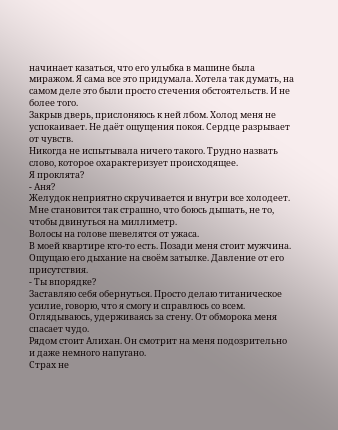начинает казаться, что его улыбка в машине была миражом. Я сама все это придумала. Хотела так думать, на самом деле это были просто стечения обстоятельств. И не более того.
Закрыв дверь, прислоняюсь к ней лбом. Холод меня не успокаивает. Не даёт ощущения покоя. Сердце разрывает от чувств.
Никогда не испытывала ничего такого. Трудно назвать слово, которое охарактеризует происходящее.
Я проклята?
- Аня?
Желудок неприятно скручивается и внутри все холодеет. Мне становится так страшно, что боюсь дышать, не то, чтобы двинуться на миллиметр.
Волосы на голове шевелятся от ужаса.
В моей квартире кто-то есть. Позади меня стоит мужчина. Ощущаю его дыхание на своём затылке. Давление от его присутствия.
- Ты впорядке?
Заставляю себя обернуться. Просто делаю титаническое усилие, говорю, что я смогу и справлюсь со всем. Оглядываюсь, удерживаясь за стену. От обморока меня спасает чудо.
Рядом стоит Алихан. Он смотрит на меня подозрительно и даже немного напугано.
Страх не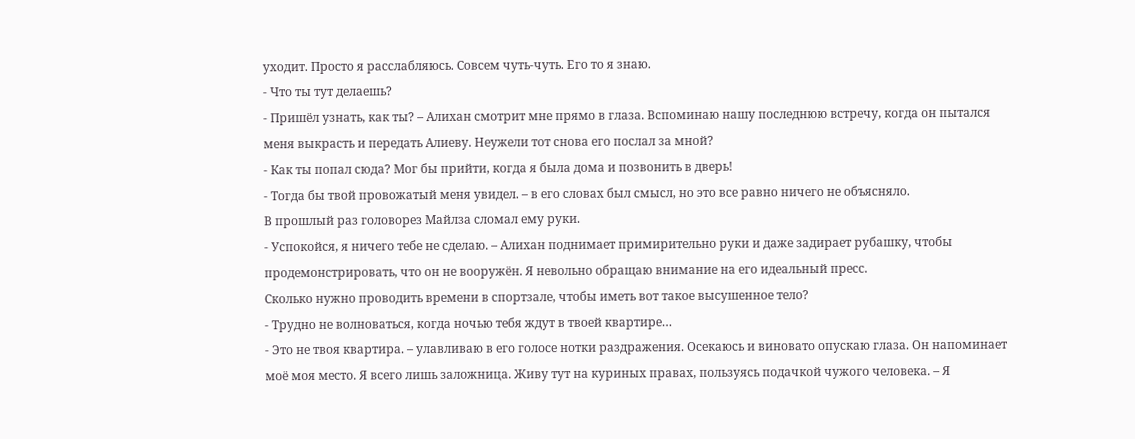уходит. Просто я расслабляюсь. Совсем чуть-чуть. Его то я знаю.
- Что ты тут делаешь?
- Пришёл узнать, как ты? – Алихан смотрит мне прямо в глаза. Вспоминаю нашу последнюю встречу, когда он пытался меня выкрасть и передать Алиеву. Неужели тот снова его послал за мной?
- Как ты попал сюда? Мог бы прийти, когда я была дома и позвонить в дверь!
- Тогда бы твой провожатый меня увидел. – в его словах был смысл, но это все равно ничего не объясняло.
В прошлый раз головорез Майлза сломал ему руки.
- Успокойся, я ничего тебе не сделаю. – Алихан поднимает примирительно руки и даже задирает рубашку, чтобы продемонстрировать, что он не вооружён. Я невольно обращаю внимание на его идеальный пресс.
Сколько нужно проводить времени в спортзале, чтобы иметь вот такое высушенное тело?
- Трудно не волноваться, когда ночью тебя ждут в твоей квартире…
- Это не твоя квартира. – улавливаю в его голосе нотки раздражения. Осекаюсь и виновато опускаю глаза. Он напоминает моё моя место. Я всего лишь заложница. Живу тут на куриных правах, пользуясь подачкой чужого человека. – Я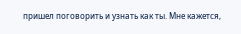пришел поговорить и узнать как ты. Мне кажется,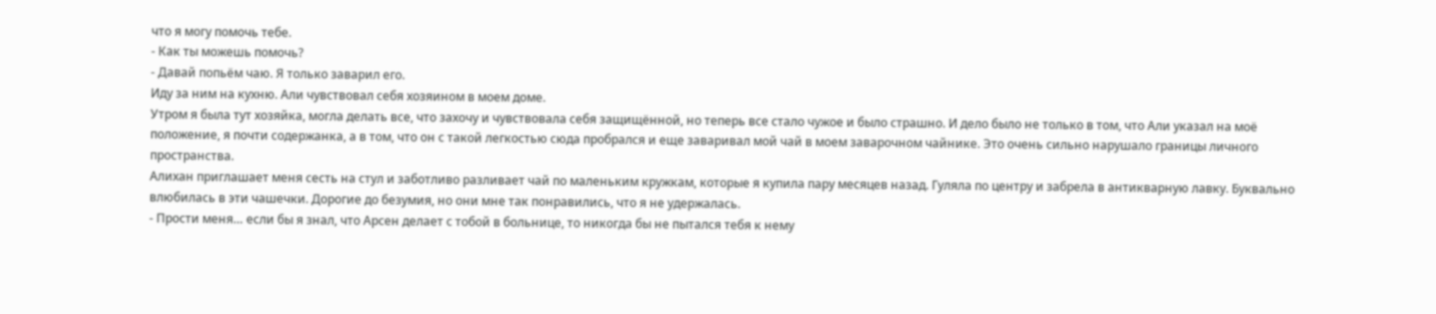что я могу помочь тебе.
- Как ты можешь помочь?
- Давай попьём чаю. Я только заварил его.
Иду за ним на кухню. Али чувствовал себя хозяином в моем доме.
Утром я была тут хозяйка, могла делать все, что захочу и чувствовала себя защищённой, но теперь все стало чужое и было страшно. И дело было не только в том, что Али указал на моё положение, я почти содержанка, а в том, что он с такой легкостью сюда пробрался и еще заваривал мой чай в моем заварочном чайнике. Это очень сильно нарушало границы личного пространства.
Алихан приглашает меня сесть на стул и заботливо разливает чай по маленьким кружкам, которые я купила пару месяцев назад. Гуляла по центру и забрела в антикварную лавку. Буквально влюбилась в эти чашечки. Дорогие до безумия, но они мне так понравились, что я не удержалась.
- Прости меня… если бы я знал, что Арсен делает с тобой в больнице, то никогда бы не пытался тебя к нему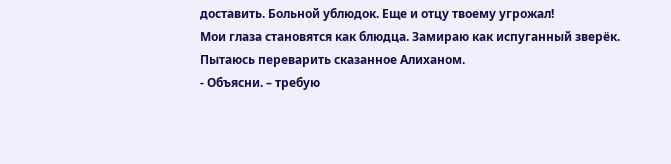доставить. Больной ублюдок. Еще и отцу твоему угрожал!
Мои глаза становятся как блюдца. Замираю как испуганный зверёк. Пытаюсь переварить сказанное Алиханом.
- Объясни. – требую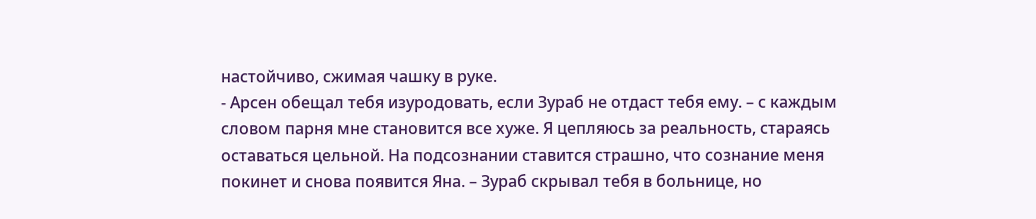настойчиво, сжимая чашку в руке.
- Арсен обещал тебя изуродовать, если Зураб не отдаст тебя ему. – с каждым словом парня мне становится все хуже. Я цепляюсь за реальность, стараясь оставаться цельной. На подсознании ставится страшно, что сознание меня покинет и снова появится Яна. – Зураб скрывал тебя в больнице, но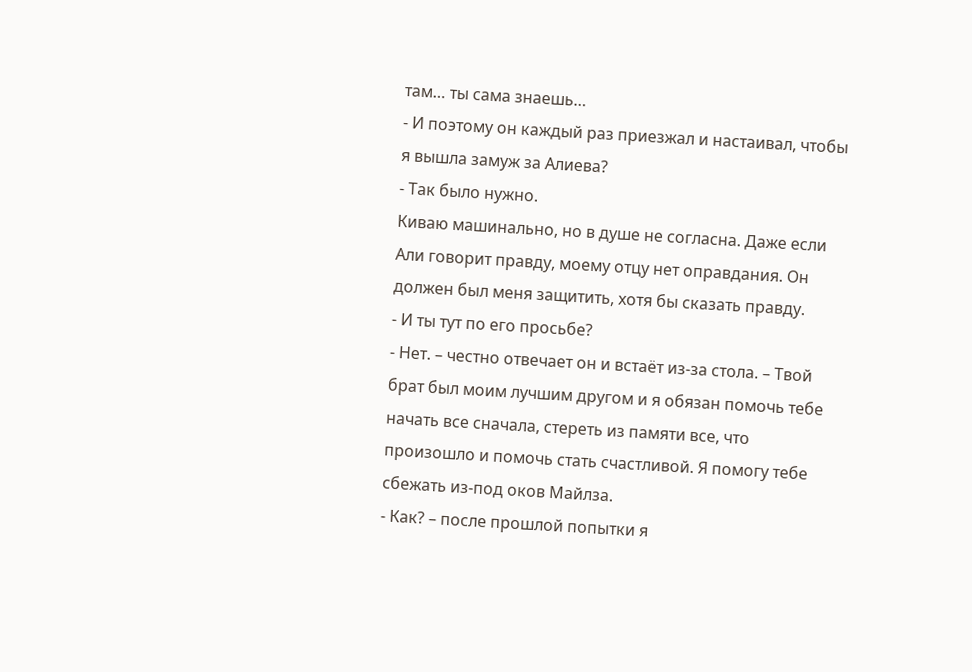там… ты сама знаешь…
- И поэтому он каждый раз приезжал и настаивал, чтобы я вышла замуж за Алиева?
- Так было нужно.
Киваю машинально, но в душе не согласна. Даже если Али говорит правду, моему отцу нет оправдания. Он должен был меня защитить, хотя бы сказать правду.
- И ты тут по его просьбе?
- Нет. – честно отвечает он и встаёт из-за стола. – Твой брат был моим лучшим другом и я обязан помочь тебе начать все сначала, стереть из памяти все, что произошло и помочь стать счастливой. Я помогу тебе сбежать из-под оков Майлза.
- Как? – после прошлой попытки я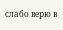слабо верю в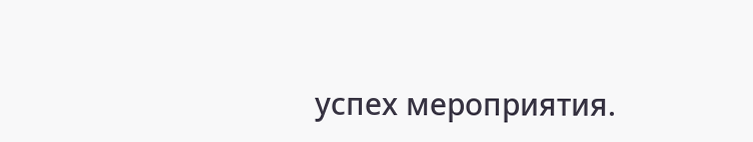успех мероприятия.